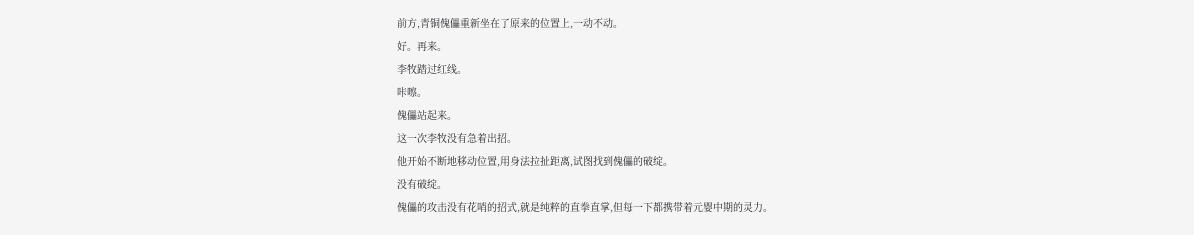前方,青铜傀儡重新坐在了原来的位置上,一动不动。
好。再来。
李牧踏过红线。
咔嚓。
傀儡站起来。
这一次李牧没有急着出招。
他开始不断地移动位置,用身法拉扯距离,试图找到傀儡的破绽。
没有破绽。
傀儡的攻击没有花哨的招式,就是纯粹的直拳直掌,但每一下都携带着元婴中期的灵力。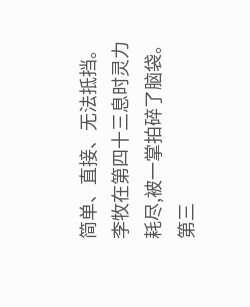简单、直接、无法抵挡。
李牧在第四十三息时灵力耗尽,被一掌拍碎了脑袋。
第三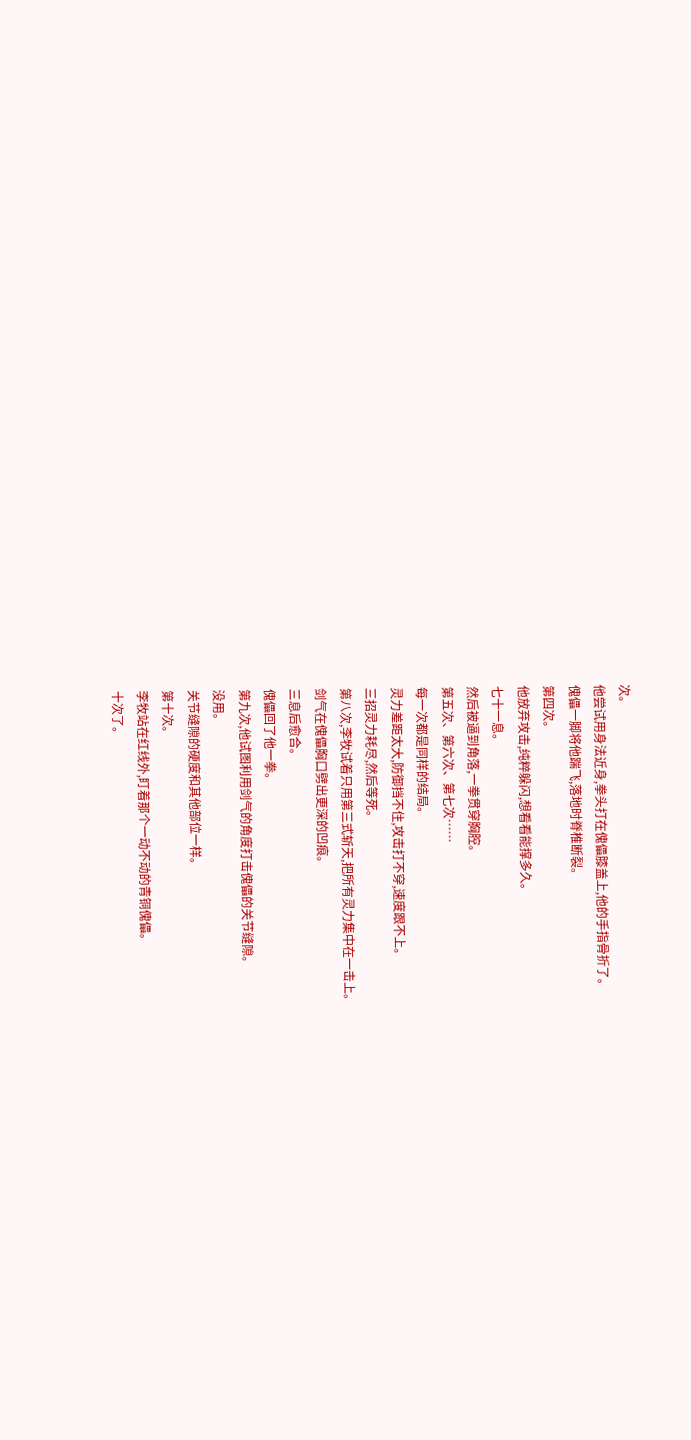次。
他尝试用身法近身,拳头打在傀儡膝盖上,他的手指骨折了。
傀儡一脚将他踹飞,落地时脊椎断裂。
第四次。
他放弃攻击,纯粹躲闪,想看看能撑多久。
七十一息。
然后被逼到角落,一拳贯穿胸腔。
第五次、第六次、第七次……
每一次都是同样的结局。
灵力差距太大,防御挡不住,攻击打不穿,速度跟不上。
三招灵力耗尽,然后等死。
第八次,李牧试着只用第三式斩天,把所有灵力集中在一击上。
剑气在傀儡胸口劈出更深的凹痕。
三息后愈合。
傀儡回了他一拳。
第九次,他试图利用剑气的角度打击傀儡的关节缝隙。
没用。
关节缝隙的硬度和其他部位一样。
第十次。
李牧站在红线外,盯着那个一动不动的青铜傀儡。
十次了。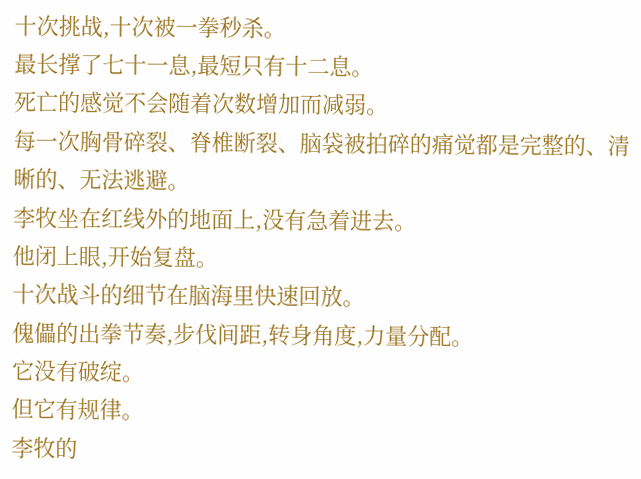十次挑战,十次被一拳秒杀。
最长撑了七十一息,最短只有十二息。
死亡的感觉不会随着次数增加而减弱。
每一次胸骨碎裂、脊椎断裂、脑袋被拍碎的痛觉都是完整的、清晰的、无法逃避。
李牧坐在红线外的地面上,没有急着进去。
他闭上眼,开始复盘。
十次战斗的细节在脑海里快速回放。
傀儡的出拳节奏,步伐间距,转身角度,力量分配。
它没有破绽。
但它有规律。
李牧的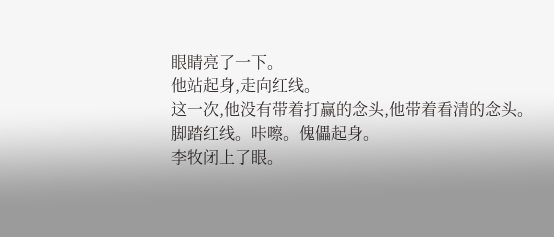眼睛亮了一下。
他站起身,走向红线。
这一次,他没有带着打赢的念头,他带着看清的念头。
脚踏红线。咔嚓。傀儡起身。
李牧闭上了眼。